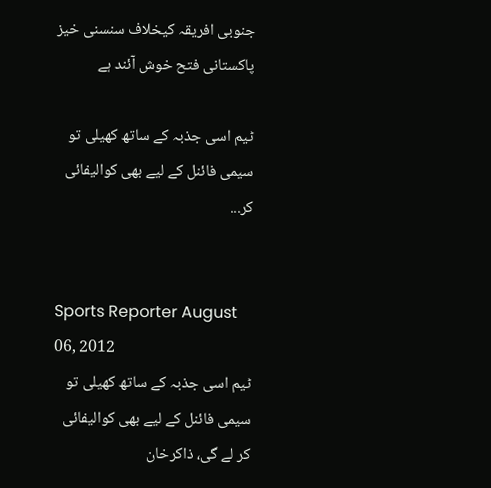جنوبی افریقہ کیخلاف سنسنی خیز پاکستانی فتح خوش آئند ہے

ٹیم اسی جذبہ کے ساتھ کھیلی تو سیمی فائنل کے لیے بھی کوالیفائی کر...


Sports Reporter August 06, 2012
ٹیم اسی جذبہ کے ساتھ کھیلی تو سیمی فائنل کے لیے بھی کوالیفائی کر لے گی، ذاکرخان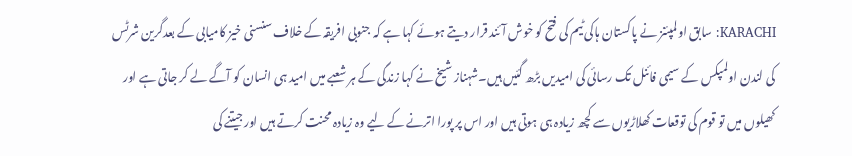KARACHI: سابق اولمپئنز نے پاکستان ہاکی ٹیم کی فتح کو خوش آئند قرار دیتے ہوئے کہا ہے کہ جنوبی افریقہ کے خلاف سنسنی خیز کامیابی کے بعدگرین شرٹس کی لندن اولمپکس کے سیمی فائنل تک رسائی کی امیدیں بڑھ گئیں ہیں۔شہناز شیخ نے کہا زندگی کے ہر شعبے میں امید ہی انسان کو آگے لے کر جاتی ہے اور کھیلوں میں تو قوم کی توقعات کھلاڑیوں سے کچھ زیادہ ہی ہوتی ہیں اور اس پر پورا اترنے کے لیے وہ زیادہ محنت کرتے ہیں اور جیتنے کی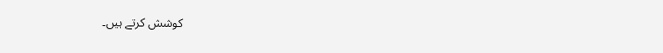کوشش کرتے ہیں۔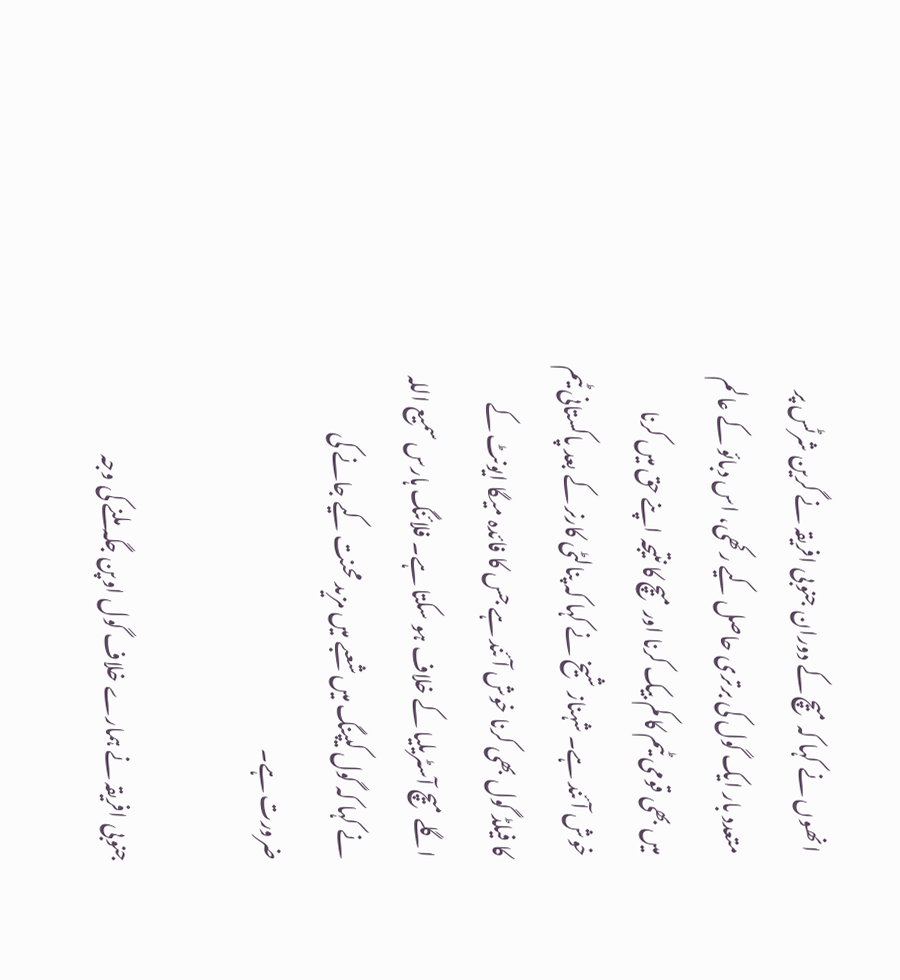انھوں نے کہا کہ میچ کے دوران جنوبی افریقہ نے گرین شرٹس پر متعدد بار ایک گول کی برتری حاصل کیے رکھی، اس دبائو کے عالم میں بھی قومی ٹیم کا کم بیک کرنا اور میچ کا نتیجہ اپنے حق میں کرنا خوش آئند ہے۔ شہناز شیخ نے کہا کہ پنالٹی کارنر کے بعد پاکستانی ٹیم کا فیلڈ گول بھی کرنا خوش آئند ہے جس کا فائدہ میگا ایونٹ کے اگلے میچ آسٹریلیا کے خلاف ہو سکتا ہے۔ فلائنگ ہارس سمیع اللہ نے کہا کہ گول کیپنگ میں شعبے میں مزید محنت کیے جانے کی ضرورت ہے۔

جنوبی افریقہ نے ہمارے خلاف گول اوپن جگہ ملنے کی وجہ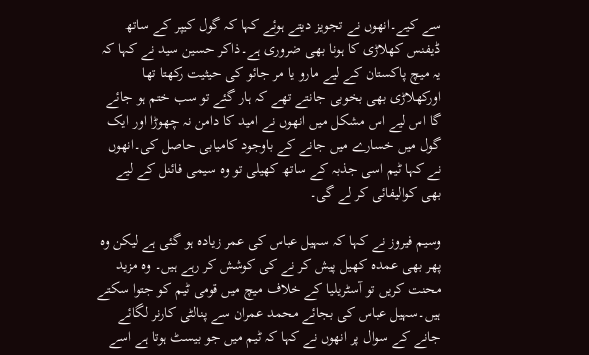سے کیے۔انھوں نے تجویز دیتے ہوئے کہا کہ گول کیپر کے ساتھ ڈیفنس کھلاڑی کا ہونا بھی ضروری ہے۔ذاکر حسین سید نے کہا کہ یہ میچ پاکستان کے لیے مارو یا مر جائو کی حیثیت رکھتا تھا اورکھلاڑی بھی بخوبی جانتے تھے کہ ہار گئے تو سب ختم ہو جائے گا اس لیے اس مشکل میں انھوں نے امید کا دامن نہ چھوڑا اور ایک گول میں خسارے میں جانے کے باوجود کامیابی حاصل کی۔انھوں نے کہا ٹیم اسی جذبہ کے ساتھ کھیلی تو وہ سیمی فائنل کے لیے بھی کوالیفائی کر لے گی۔

وسیم فیروز نے کہا کہ سہیل عباس کی عمر زیادہ ہو گئی ہے لیکن وہ پھر بھی عمدہ کھیل پیش کر نے کی کوشش کر رہے ہیں۔ وہ مزید محنت کریں تو آسٹریلیا کے خلاف میچ میں قومی ٹیم کو جتوا سکتے ہیں۔سہیل عباس کی بجائے محمد عمران سے پنالٹی کارنر لگائے جانے کے سوال پر انھوں نے کہا کہ ٹیم میں جو بیسٹ ہوتا ہے اسے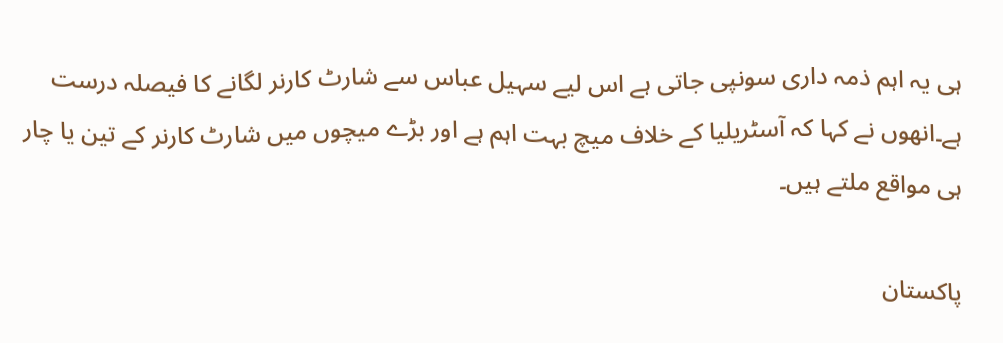ہی یہ اہم ذمہ داری سونپی جاتی ہے اس لیے سہیل عباس سے شارٹ کارنر لگانے کا فیصلہ درست ہے۔انھوں نے کہا کہ آسٹریلیا کے خلاف میچ بہت اہم ہے اور بڑے میچوں میں شارٹ کارنر کے تین یا چار ہی مواقع ملتے ہیں۔

پاکستان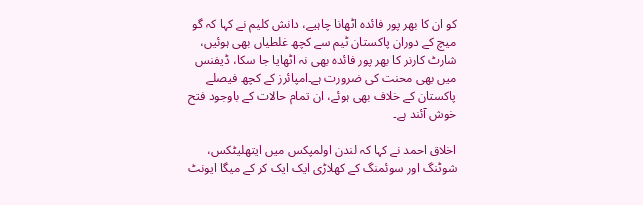کو ان کا بھر پور فائدہ اٹھانا چاہیے، دانش کلیم نے کہا کہ گو میچ کے دوران پاکستان ٹیم سے کچھ غلطیاں بھی ہوئیں، شارٹ کارنر کا بھر پور فائدہ بھی نہ اٹھایا جا سکا، ڈیفنس میں بھی محنت کی ضرورت ہے۔امپائرز کے کچھ فیصلے پاکستان کے خلاف بھی ہوئے، ان تمام حالات کے باوجود فتح خوش آئند ہے۔

اخلاق احمد نے کہا کہ لندن اولمپکس میں ایتھلیٹکس، شوٹنگ اور سوئمنگ کے کھلاڑی ایک ایک کر کے میگا ایونٹ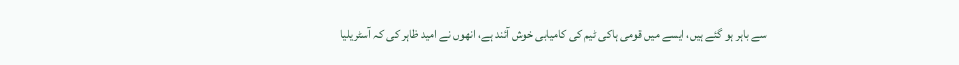سے باہر ہو گئے ہیں، ایسے میں قومی ہاکی ٹیم کی کامیابی خوش آئند ہے، انھوں نے امید ظاہر کی کہ آسٹریلیا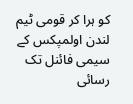کو ہرا کر قومی ٹیم لندن اولمپکس کے سیمی فائنل تک رسائی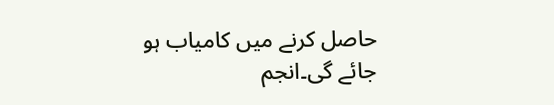حاصل کرنے میں کامیاب ہو جائے گی۔انجم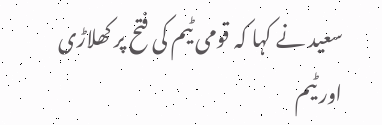سعید نے کہا کہ قومی ٹیم کی فتح پر کھلاڑی اور ٹیم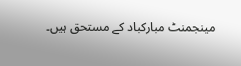مینجمنٹ مبارکباد کے مستحق ہیں۔